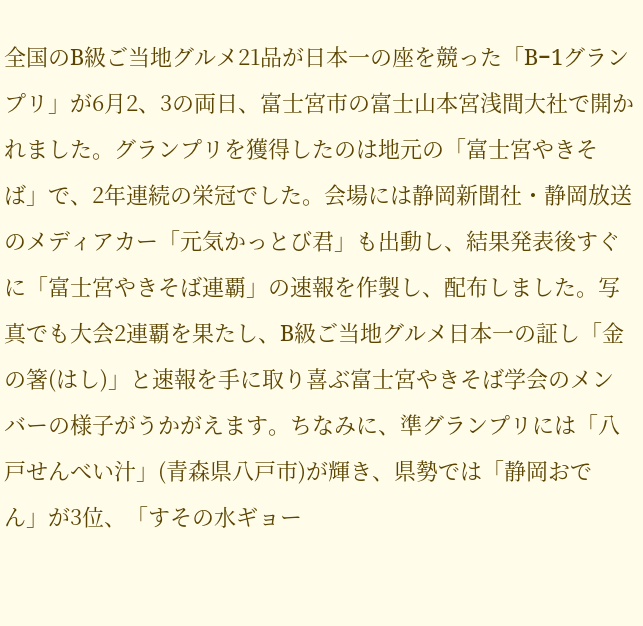全国のB級ご当地グルメ21品が日本一の座を競った「B−1グランプリ」が6月2、3の両日、富士宮市の富士山本宮浅間大社で開かれました。グランプリを獲得したのは地元の「富士宮やきそば」で、2年連続の栄冠でした。会場には静岡新聞社・静岡放送のメディアカー「元気かっとび君」も出動し、結果発表後すぐに「富士宮やきそば連覇」の速報を作製し、配布しました。写真でも大会2連覇を果たし、B級ご当地グルメ日本一の証し「金の箸(はし)」と速報を手に取り喜ぶ富士宮やきそば学会のメンバーの様子がうかがえます。ちなみに、準グランプリには「八戸せんべい汁」(青森県八戸市)が輝き、県勢では「静岡おでん」が3位、「すその水ギョー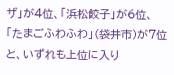ザ」が4位、「浜松餃子」が6位、「たまごふわふわ」(袋井市)が7位と、いずれも上位に入り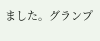ました。グランプ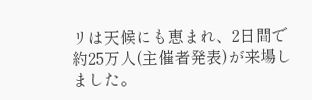リは天候にも恵まれ、2日間で約25万人(主催者発表)が来場しました。